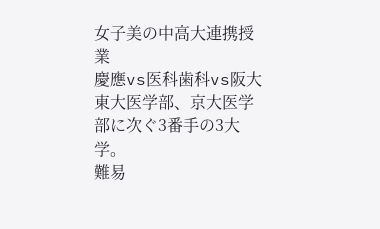女子美の中高大連携授業
慶應vs医科歯科vs阪大
東大医学部、京大医学部に次ぐ3番手の3大学。
難易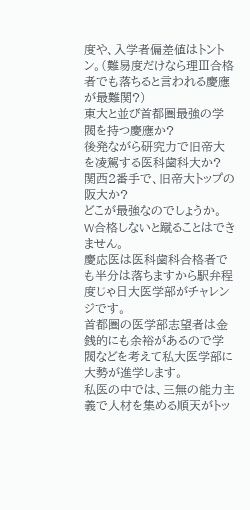度や、入学者偏差値はトントン。(難易度だけなら理Ⅲ合格者でも落ちると言われる慶應が最難関?)
東大と並び首都圏最強の学閥を持つ慶應か?
後発ながら研究力で旧帝大を凌駕する医科歯科大か?
関西2番手で、旧帝大トップの阪大か?
どこが最強なのでしょうか。
W合格しないと蹴ることはできません。
慶応医は医科歯科合格者でも半分は落ちますから駅弁程度じゃ日大医学部がチャレンジです。
首都圏の医学部志望者は金銭的にも余裕があるので学閥などを考えて私大医学部に大勢が進学します。
私医の中では、三無の能力主義で人材を集める順天がトッ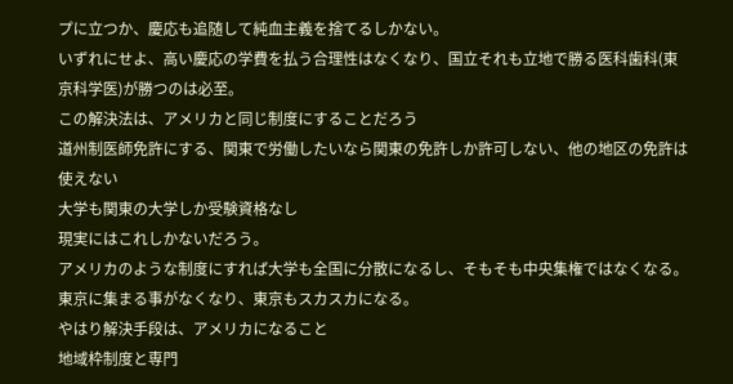プに立つか、慶応も追随して純血主義を捨てるしかない。
いずれにせよ、高い慶応の学費を払う合理性はなくなり、国立それも立地で勝る医科歯科(東京科学医)が勝つのは必至。
この解決法は、アメリカと同じ制度にすることだろう
道州制医師免許にする、関東で労働したいなら関東の免許しか許可しない、他の地区の免許は使えない
大学も関東の大学しか受験資格なし
現実にはこれしかないだろう。
アメリカのような制度にすれば大学も全国に分散になるし、そもそも中央集権ではなくなる。
東京に集まる事がなくなり、東京もスカスカになる。
やはり解決手段は、アメリカになること
地域枠制度と専門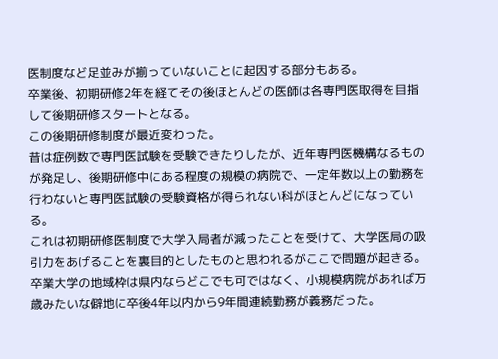医制度など足並みが揃っていないことに起因する部分もある。
卒業後、初期研修2年を経てその後ほとんどの医師は各専門医取得を目指して後期研修スタートとなる。
この後期研修制度が最近変わった。
昔は症例数で専門医試験を受験できたりしたが、近年専門医機構なるものが発足し、後期研修中にある程度の規模の病院で、一定年数以上の勤務を行わないと専門医試験の受験資格が得られない科がほとんどになっている。
これは初期研修医制度で大学入局者が減ったことを受けて、大学医局の吸引力をあげることを裏目的としたものと思われるがここで問題が起きる。
卒業大学の地域枠は県内ならどこでも可ではなく、小規模病院があれば万歳みたいな僻地に卒後4年以内から9年間連続勤務が義務だった。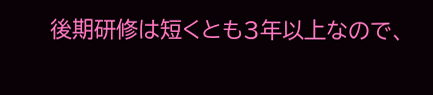後期研修は短くとも3年以上なので、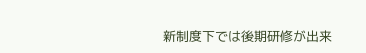新制度下では後期研修が出来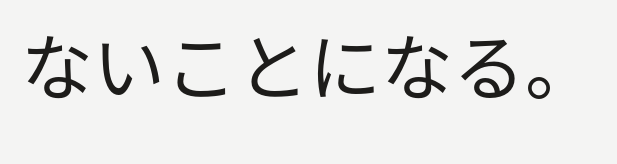ないことになる。